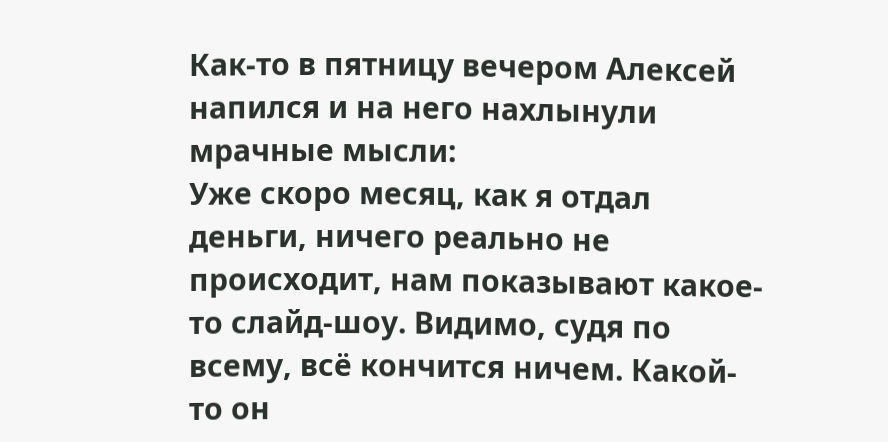Как-то в пятницу вечером Алексей напился и на него нахлынули мрачные мысли:
Уже скоро месяц, как я отдал деньги, ничего реально не происходит, нам показывают какое-то слайд-шоу. Видимо, судя по всему, всё кончится ничем. Какой-то он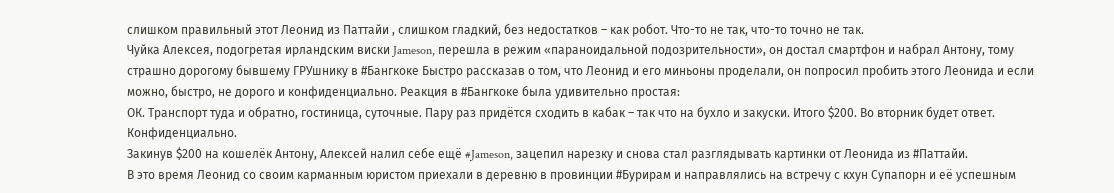слишком правильный этот Леонид из Паттайи , слишком гладкий, без недостатков – как робот. Что-то не так, что-то точно не так.
Чуйка Алексея, подогретая ирландским виски Jameson, перешла в режим «параноидальной подозрительности», он достал смартфон и набрал Антону, тому страшно дорогому бывшему ГРУшнику в #Бангкоке Быстро рассказав о том, что Леонид и его миньоны проделали, он попросил пробить этого Леонида и если можно, быстро, не дорого и конфиденциально. Реакция в #Бангкоке была удивительно простая:
ОК. Транспорт туда и обратно, гостиница, суточные. Пару раз придётся сходить в кабак – так что на бухло и закуски. Итого $200. Во вторник будет ответ. Конфиденциально.
Закинув $200 на кошелёк Антону, Алексей налил себе ещё #Jameson, зацепил нарезку и снова стал разглядывать картинки от Леонида из #Паттайи.
В это время Леонид со своим карманным юристом приехали в деревню в провинции #Бурирам и направлялись на встречу с кхун Супапорн и её успешным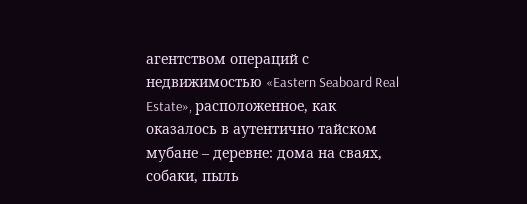агентством операций с недвижимостью «Eastern Seaboard Real Estate», расположенное, как оказалось в аутентично тайском мубане – деревне: дома на сваях, собаки, пыль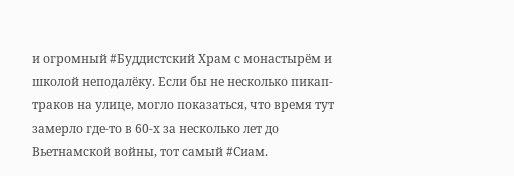и огромный #Буддистский Храм с монастырём и школой неподалёку. Если бы не несколько пикап-траков на улице, могло показаться, что время тут замерло где-то в 60-х за несколько лет до Вьетнамской войны, тот самый #Сиам.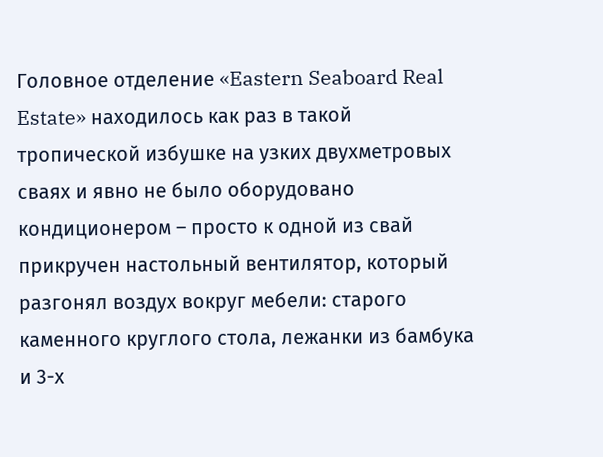Головное отделение «Eastern Seaboard Real Estate» находилось как раз в такой тропической избушке на узких двухметровых сваях и явно не было оборудовано кондиционером – просто к одной из свай прикручен настольный вентилятор, который разгонял воздух вокруг мебели: старого каменного круглого стола, лежанки из бамбука и 3-х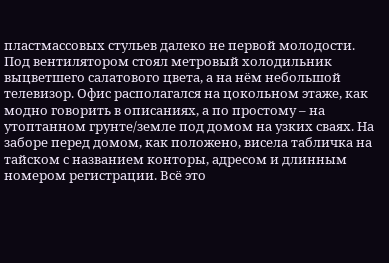пластмассовых стульев далеко не первой молодости. Под вентилятором стоял метровый холодильник выцветшего салатового цвета, а на нём небольшой телевизор. Офис располагался на цокольном этаже, как модно говорить в описаниях, а по простому – на утоптанном грунте/земле под домом на узких сваях. На заборе перед домом, как положено, висела табличка на тайском с названием конторы, адресом и длинным номером регистрации. Всё это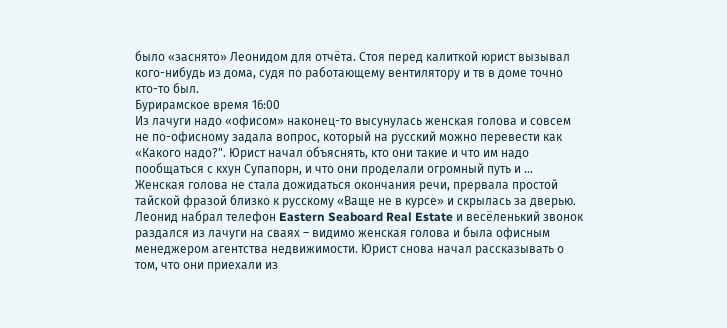было «заснято» Леонидом для отчёта. Стоя перед калиткой юрист вызывал кого-нибудь из дома, судя по работающему вентилятору и тв в доме точно кто-то был.
Бурирамское время 16:00
Из лачуги надо «офисом» наконец-то высунулась женская голова и совсем не по-офисному задала вопрос, который на русский можно перевести как «Какого надо?". Юрист начал объяснять, кто они такие и что им надо пообщаться с кхун Супапорн, и что они проделали огромный путь и ... Женская голова не стала дожидаться окончания речи, прервала простой тайской фразой близко к русскому «Ваще не в курсе» и скрылась за дверью. Леонид набрал телефон Eastern Seaboard Real Estate и весёленький звонок раздался из лачуги на сваях – видимо женская голова и была офисным менеджером агентства недвижимости. Юрист снова начал рассказывать о том, что они приехали из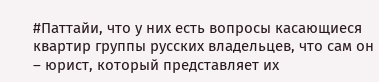#Паттайи, что у них есть вопросы касающиеся квартир группы русских владельцев, что сам он – юрист, который представляет их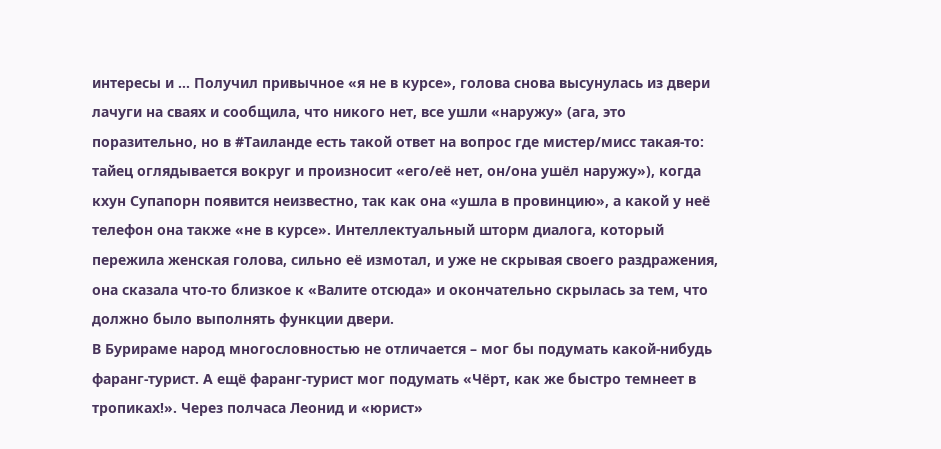интересы и ... Получил привычное «я не в курсе», голова снова высунулась из двери лачуги на сваях и сообщила, что никого нет, все ушли «наружу» (ага, это поразительно, но в #Таиланде есть такой ответ на вопрос где мистер/мисс такая-то: тайец оглядывается вокруг и произносит «его/её нет, он/она ушёл наружу»), когда кхун Супапорн появится неизвестно, так как она «ушла в провинцию», а какой у неё телефон она также «не в курсе». Интеллектуальный шторм диалога, который пережила женская голова, сильно её измотал, и уже не скрывая своего раздражения, она сказала что-то близкое к «Валите отсюда» и окончательно скрылась за тем, что должно было выполнять функции двери.
В Бурираме народ многословностью не отличается – мог бы подумать какой-нибудь фаранг-турист. А ещё фаранг-турист мог подумать «Чёрт, как же быстро темнеет в тропиках!». Через полчаса Леонид и «юрист»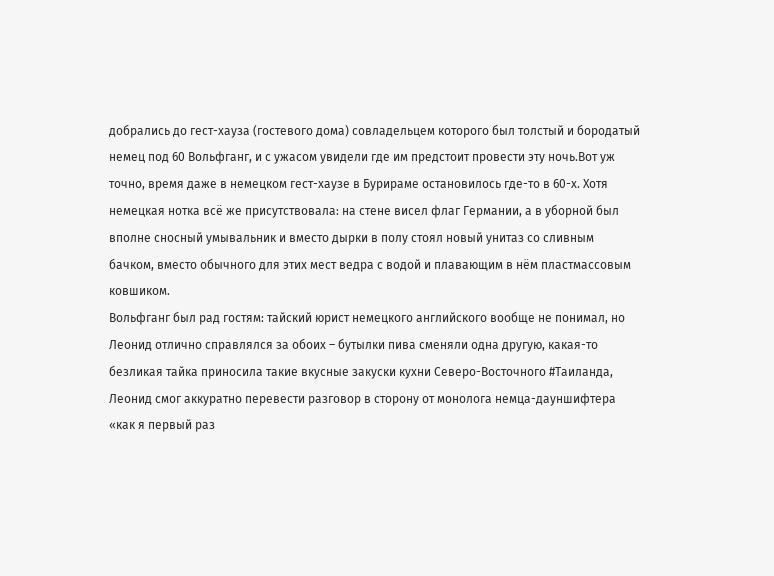добрались до гест-хауза (гостевого дома) совладельцем которого был толстый и бородатый немец под 60 Вольфганг, и с ужасом увидели где им предстоит провести эту ночь.Вот уж точно, время даже в немецком гест-хаузе в Бурираме остановилось где-то в 60-х. Хотя немецкая нотка всё же присутствовала: на стене висел флаг Германии, а в уборной был вполне сносный умывальник и вместо дырки в полу стоял новый унитаз со сливным бачком, вместо обычного для этих мест ведра с водой и плавающим в нём пластмассовым ковшиком.
Вольфганг был рад гостям: тайский юрист немецкого английского вообще не понимал, но Леонид отлично справлялся за обоих – бутылки пива сменяли одна другую, какая-то безликая тайка приносила такие вкусные закуски кухни Северо-Восточного #Таиланда, Леонид смог аккуратно перевести разговор в сторону от монолога немца-дауншифтера «как я первый раз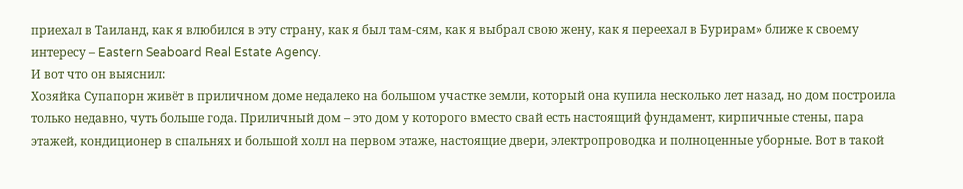приехал в Таиланд, как я влюбился в эту страну, как я был там-сям, как я выбрал свою жену, как я переехал в Бурирам» ближе к своему интересу – Eastern Seaboard Real Estate Agency.
И вот что он выяснил:
Хозяйка Супапорн живёт в приличном доме недалеко на большом участке земли, который она купила несколько лет назад, но дом построила только недавно, чуть больше года. Приличный дом – это дом у которого вместо свай есть настоящий фундамент, кирпичные стены, пара этажей, кондиционер в спальнях и большой холл на первом этаже, настоящие двери, электропроводка и полноценные уборные. Вот в такой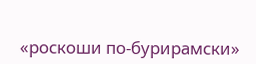«роскоши по-бурирамски»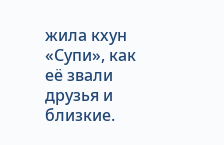жила кхун «Супи», как её звали друзья и близкие.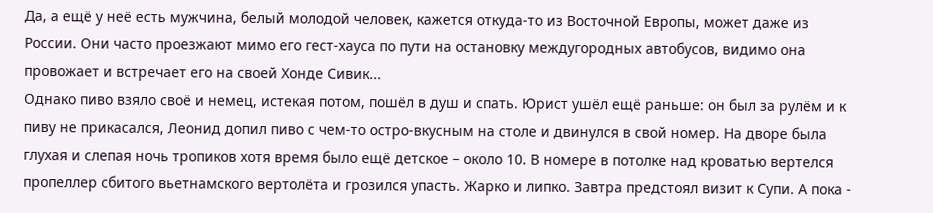Да, а ещё у неё есть мужчина, белый молодой человек, кажется откуда-то из Восточной Европы, может даже из России. Они часто проезжают мимо его гест-хауса по пути на остановку междугородных автобусов, видимо она провожает и встречает его на своей Хонде Сивик...
Однако пиво взяло своё и немец, истекая потом, пошёл в душ и спать. Юрист ушёл ещё раньше: он был за рулём и к пиву не прикасался, Леонид допил пиво с чем-то остро-вкусным на столе и двинулся в свой номер. На дворе была глухая и слепая ночь тропиков хотя время было ещё детское – около 10. В номере в потолке над кроватью вертелся пропеллер сбитого вьетнамского вертолёта и грозился упасть. Жарко и липко. Завтра предстоял визит к Супи. А пока -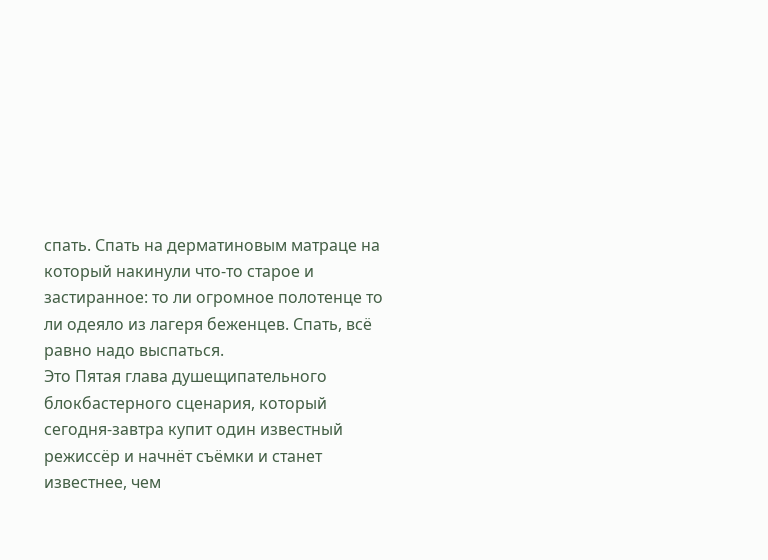спать. Спать на дерматиновым матраце на который накинули что-то старое и застиранное: то ли огромное полотенце то ли одеяло из лагеря беженцев. Спать, всё равно надо выспаться.
Это Пятая глава душещипательного блокбастерного сценария, который сегодня-завтра купит один известный режиссёр и начнёт съёмки и станет известнее, чем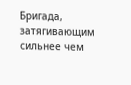Бригада, затягивающим сильнее чем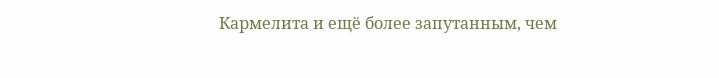Кармелита и ещё более запутанным, чем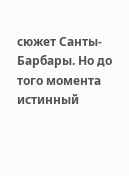сюжет Санты-Барбары. Но до того момента истинный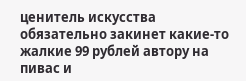ценитель искусства обязательно закинет какие-то жалкие 99 рублей автору на пивас и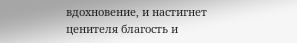вдохновение, и настигнет ценителя благость и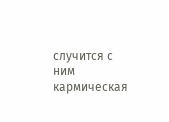случится с ним кармическая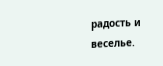радость и веселье.